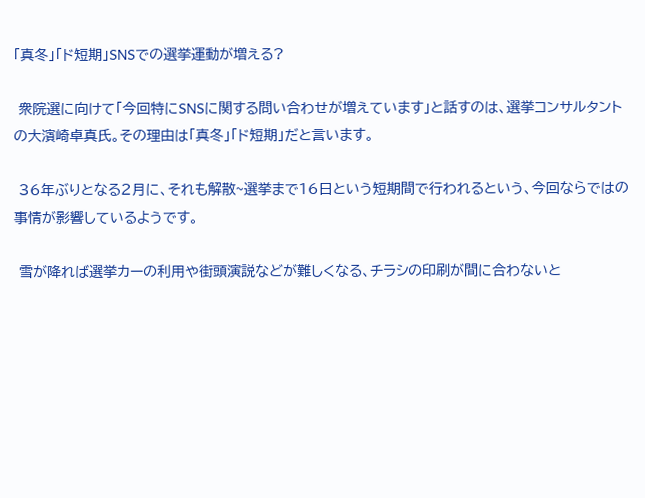「真冬」「ド短期」SNSでの選挙運動が増える?

 衆院選に向けて「今回特にSNSに関する問い合わせが増えています」と話すのは、選挙コンサルタントの大濱崎卓真氏。その理由は「真冬」「ド短期」だと言います。

 36年ぶりとなる2月に、それも解散~選挙まで16日という短期間で行われるという、今回ならではの事情が影響しているようです。

 雪が降れば選挙カーの利用や街頭演説などが難しくなる、チラシの印刷が間に合わないと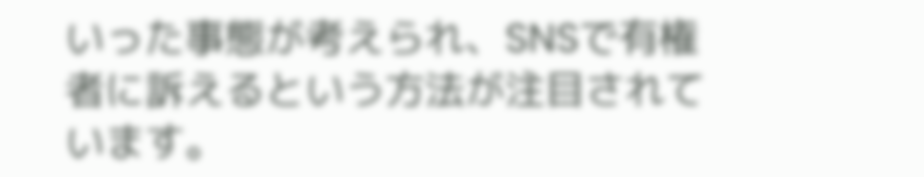いった事態が考えられ、SNSで有権者に訴えるという方法が注目されています。